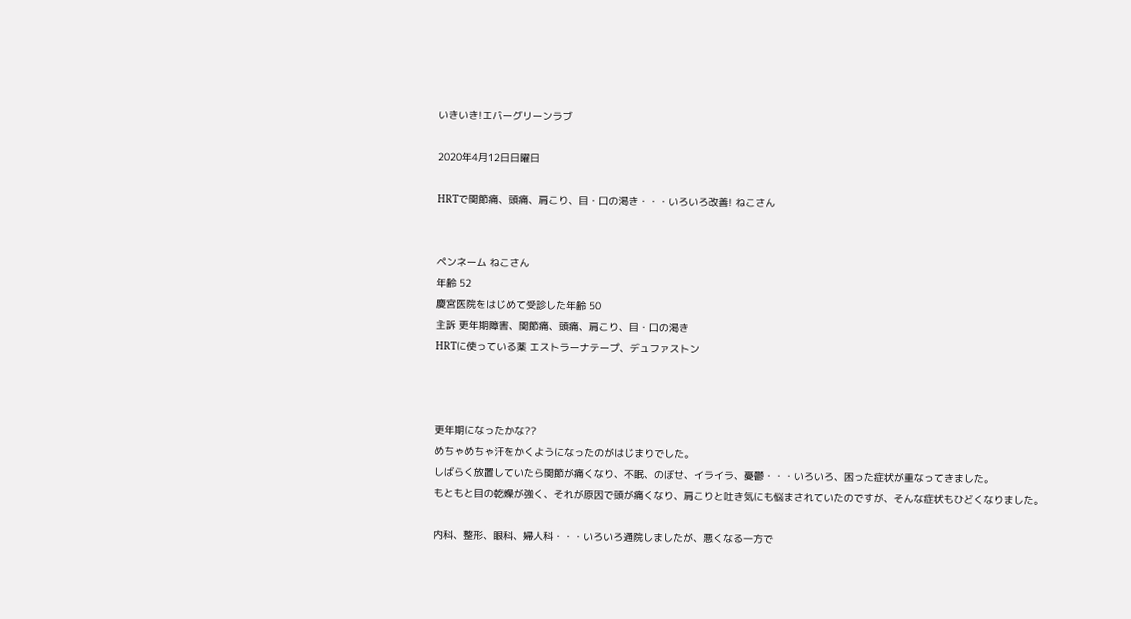いきいき!エバーグリーンラブ

2020年4月12日日曜日

HRTで関節痛、頭痛、肩こり、目・口の渇き・・・いろいろ改善! ねこさん


ペンネーム ねこさん
年齢 52
慶宮医院をはじめて受診した年齢 50
主訴 更年期障害、関節痛、頭痛、肩こり、目・口の渇き
HRTに使っている薬 エストラーナテープ、デュファストン



更年期になったかな??
めちゃめちゃ汗をかくようになったのがはじまりでした。
しばらく放置していたら関節が痛くなり、不眠、のぼせ、イライラ、憂鬱・・・いろいろ、困った症状が重なってきました。
もともと目の乾燥が強く、それが原因で頭が痛くなり、肩こりと吐き気にも悩まされていたのですが、そんな症状もひどくなりました。

内科、整形、眼科、婦人科・・・いろいろ通院しましたが、悪くなる一方で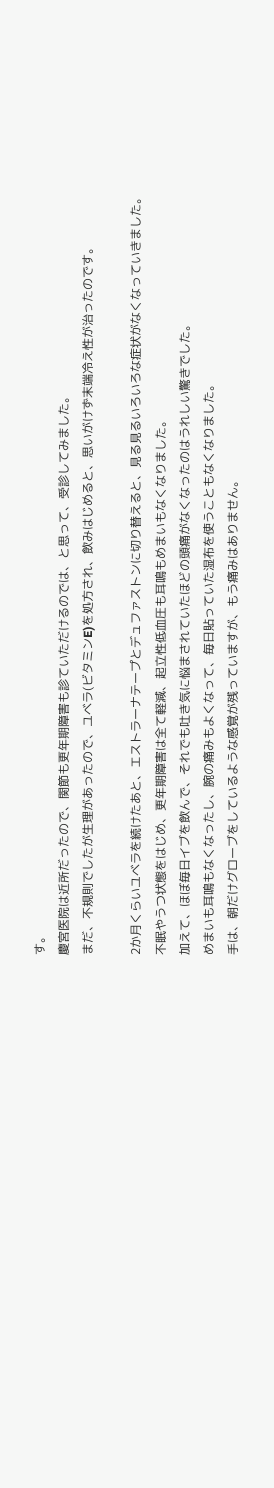す。
慶宮医院は近所だったので、関節も更年期障害も診ていただけるのでは、と思って、受診してみました。
まだ、不規則でしたが生理があったので、ユベラ(ビタミンE)を処方され、飲みはじめると、思いがけず末端冷え性が治ったのです。

2か月くらいユベラを続けたあと、エストラーナテープとデュファストンに切り替えると、見る見るいろいろな症状がなくなっていきました。
不眠やうつ状態をはじめ、更年期障害は全て軽減、起立性低血圧も耳鳴もめまいもなくなりました。
加えて、ほぼ毎日イブを飲んで、それでも吐き気に悩まされていたほどの頭痛がなくなったのはうれしい驚きでした。
めまいも耳鳴もなくなったし、腕の痛みもよくなって、毎日貼っていた湿布を使うこともなくなりました。
手は、朝だけグローブをしているような感覚が残っていますが、もう痛みはありません。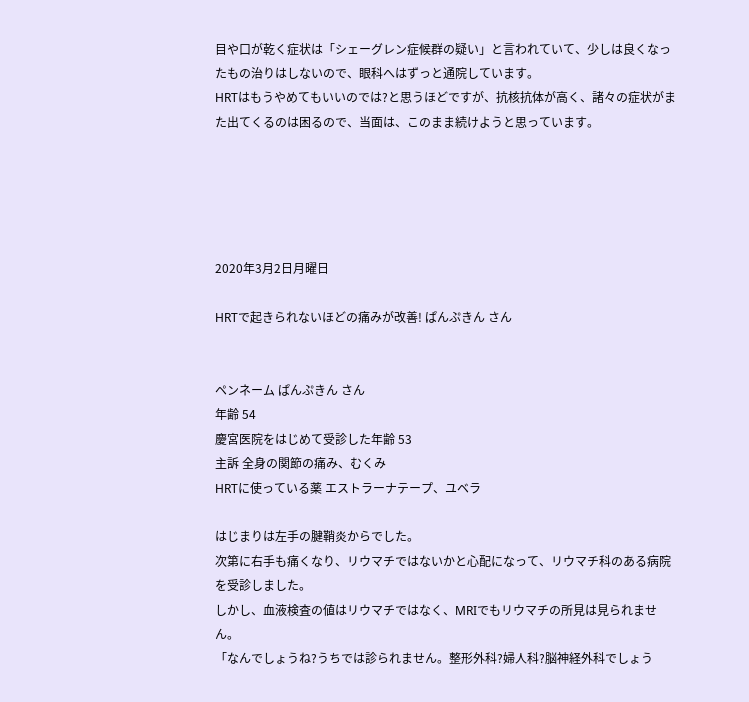目や口が乾く症状は「シェーグレン症候群の疑い」と言われていて、少しは良くなったもの治りはしないので、眼科へはずっと通院しています。
HRTはもうやめてもいいのでは?と思うほどですが、抗核抗体が高く、諸々の症状がまた出てくるのは困るので、当面は、このまま続けようと思っています。





2020年3月2日月曜日

HRTで起きられないほどの痛みが改善! ぱんぷきん さん


ペンネーム ぱんぷきん さん
年齢 54
慶宮医院をはじめて受診した年齢 53
主訴 全身の関節の痛み、むくみ
HRTに使っている薬 エストラーナテープ、ユベラ

はじまりは左手の腱鞘炎からでした。
次第に右手も痛くなり、リウマチではないかと心配になって、リウマチ科のある病院を受診しました。
しかし、血液検査の値はリウマチではなく、MRIでもリウマチの所見は見られません。
「なんでしょうね?うちでは診られません。整形外科?婦人科?脳神経外科でしょう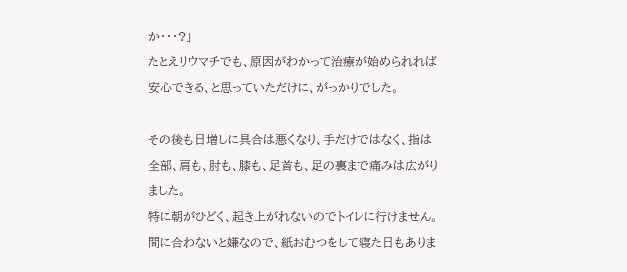か・・・?」
たとえリウマチでも、原因がわかって治療が始められれば安心できる、と思っていただけに、がっかりでした。

その後も日増しに具合は悪くなり、手だけではなく、指は全部、肩も、肘も、膝も、足首も、足の裏まで痛みは広がりました。
特に朝がひどく、起き上がれないのでトイレに行けません。
間に合わないと嫌なので、紙おむつをして寝た日もありま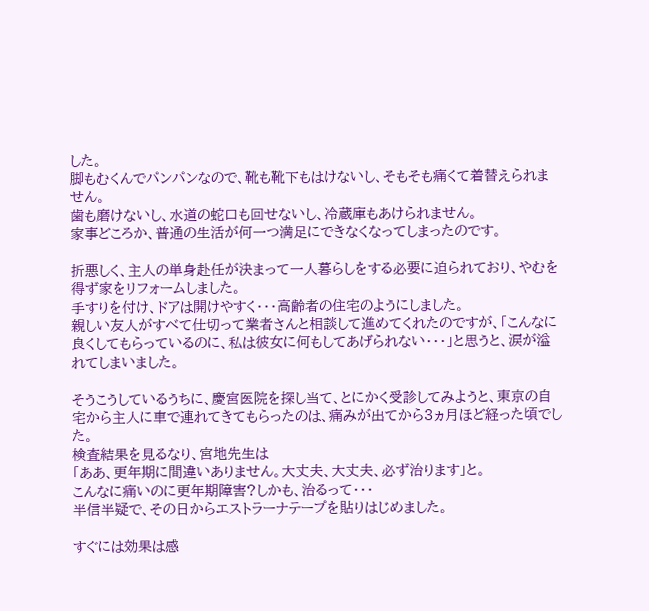した。
脚もむくんでパンパンなので、靴も靴下もはけないし、そもそも痛くて着替えられません。
歯も磨けないし、水道の蛇口も回せないし、冷蔵庫もあけられません。
家事どころか、普通の生活が何一つ満足にできなくなってしまったのです。

折悪しく、主人の単身赴任が決まって一人暮らしをする必要に迫られており、やむを得ず家をリフォームしました。
手すりを付け、ドアは開けやすく・・・高齢者の住宅のようにしました。
親しい友人がすべて仕切って業者さんと相談して進めてくれたのですが、「こんなに良くしてもらっているのに、私は彼女に何もしてあげられない・・・」と思うと、涙が溢れてしまいました。

そうこうしているうちに、慶宮医院を探し当て、とにかく受診してみようと、東京の自宅から主人に車で連れてきてもらったのは、痛みが出てから3ヵ月ほど経った頃でした。
検査結果を見るなり、宮地先生は
「ああ、更年期に間違いありません。大丈夫、大丈夫、必ず治ります」と。
こんなに痛いのに更年期障害?しかも、治るって・・・
半信半疑で、その日からエストラーナテープを貼りはじめました。

すぐには効果は感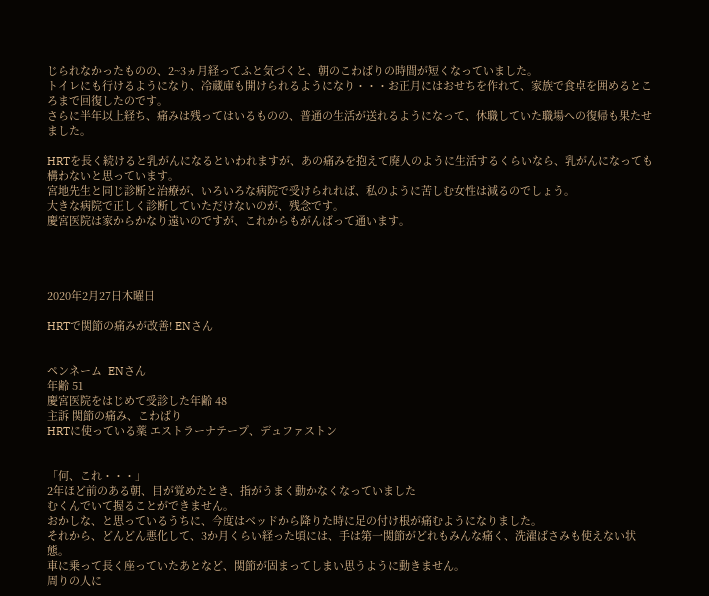じられなかったものの、2~3ヵ月経ってふと気づくと、朝のこわばりの時間が短くなっていました。
トイレにも行けるようになり、冷蔵庫も開けられるようになり・・・お正月にはおせちを作れて、家族で食卓を囲めるところまで回復したのです。
さらに半年以上経ち、痛みは残ってはいるものの、普通の生活が送れるようになって、休職していた職場への復帰も果たせました。

HRTを長く続けると乳がんになるといわれますが、あの痛みを抱えて廃人のように生活するくらいなら、乳がんになっても構わないと思っています。
宮地先生と同じ診断と治療が、いろいろな病院で受けられれば、私のように苦しむ女性は減るのでしょう。
大きな病院で正しく診断していただけないのが、残念です。
慶宮医院は家からかなり遠いのですが、これからもがんばって通います。




2020年2月27日木曜日

HRTで関節の痛みが改善! ENさん


ペンネーム  ENさん
年齢 51
慶宮医院をはじめて受診した年齢 48
主訴 関節の痛み、こわばり
HRTに使っている薬 エストラーナテープ、デュファストン


「何、これ・・・」
2年ほど前のある朝、目が覚めたとき、指がうまく動かなくなっていました
むくんでいて握ることができません。
おかしな、と思っているうちに、今度はベッドから降りた時に足の付け根が痛むようになりました。
それから、どんどん悪化して、3か月くらい経った頃には、手は第一関節がどれもみんな痛く、洗濯ばさみも使えない状態。
車に乗って長く座っていたあとなど、関節が固まってしまい思うように動きません。
周りの人に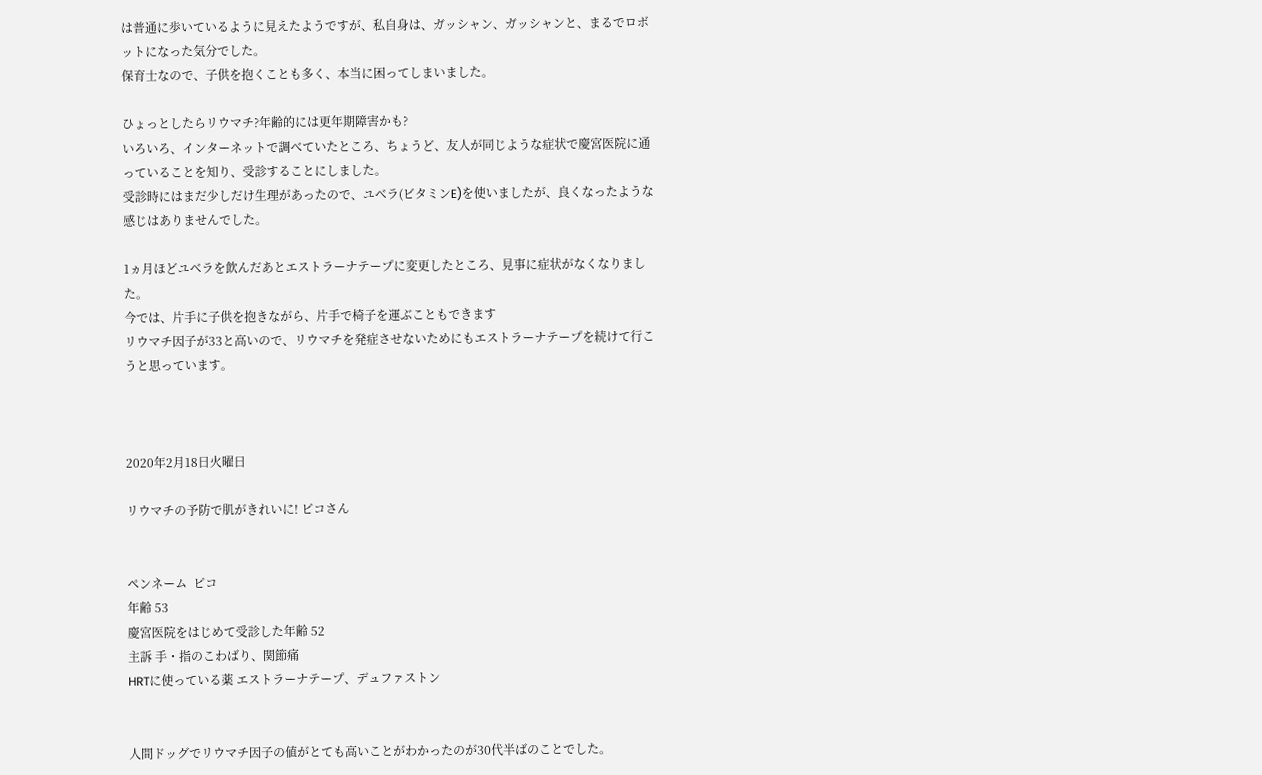は普通に歩いているように見えたようですが、私自身は、ガッシャン、ガッシャンと、まるでロボットになった気分でした。
保育士なので、子供を抱くことも多く、本当に困ってしまいました。

ひょっとしたらリウマチ?年齢的には更年期障害かも?
いろいろ、インターネットで調べていたところ、ちょうど、友人が同じような症状で慶宮医院に通っていることを知り、受診することにしました。
受診時にはまだ少しだけ生理があったので、ユベラ(ビタミンE)を使いましたが、良くなったような感じはありませんでした。

1ヵ月ほどユベラを飲んだあとエストラーナテープに変更したところ、見事に症状がなくなりました。
今では、片手に子供を抱きながら、片手で椅子を運ぶこともできます
リウマチ因子が33と高いので、リウマチを発症させないためにもエストラーナテープを続けて行こうと思っています。



2020年2月18日火曜日

リウマチの予防で肌がきれいに! ピコさん


ペンネーム  ピコ
年齢 53
慶宮医院をはじめて受診した年齢 52
主訴 手・指のこわばり、関節痛
HRTに使っている薬 エストラーナテープ、デュファストン


人間ドッグでリウマチ因子の値がとても高いことがわかったのが30代半ばのことでした。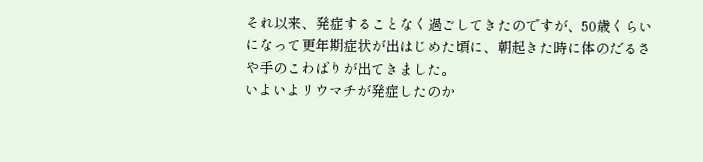それ以来、発症することなく過ごしてきたのですが、50歳くらいになって更年期症状が出はじめた頃に、朝起きた時に体のだるさや手のこわばりが出てきました。
いよいよリウマチが発症したのか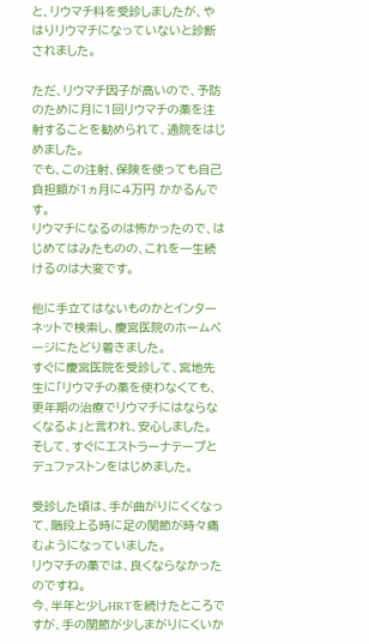と、リウマチ科を受診しましたが、やはりリウマチになっていないと診断されました。

ただ、リウマチ因子が高いので、予防のために月に1回リウマチの薬を注射することを勧められて、通院をはじめました。
でも、この注射、保険を使っても自己負担額が1ヵ月に4万円 かかるんです。
リウマチになるのは怖かったので、はじめてはみたものの、これを一生続けるのは大変です。

他に手立てはないものかとインターネットで検索し、慶宮医院のホームページにたどり着きました。
すぐに慶宮医院を受診して、宮地先生に「リウマチの薬を使わなくても、更年期の治療でリウマチにはならなくなるよ」と言われ、安心しました。
そして、すぐにエストラーナテープとデュファストンをはじめました。

受診した頃は、手が曲がりにくくなって、階段上る時に足の関節が時々痛むようになっていました。
リウマチの薬では、良くならなかったのですね。
今、半年と少しHRTを続けたところですが、手の関節が少しまがりにくいか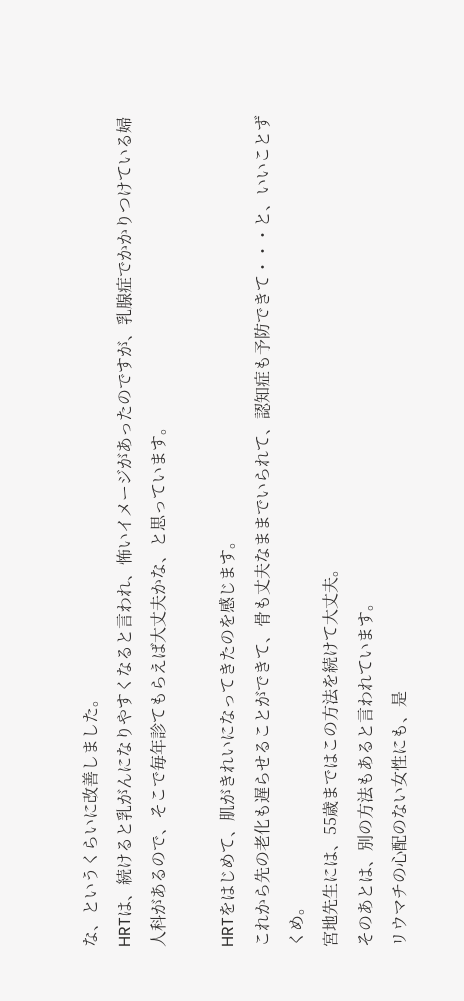な、というくらいに改善しました。
HRTは、続けると乳がんになりやすくなると言われ、怖いイメージがあったのですが、乳腺症でかかりつけている婦人科があるので、そこで毎年診てもらえば大丈夫かな、と思っています。

HRTをはじめて、肌がきれいになってきたのを感じます。
これから先の老化も遅らせることができて、骨も丈夫なままでいられて、認知症も予防できて・・・と、いいことずくめ。
宮地先生には、55歳まではこの方法を続けて大丈夫。
そのあとは、別の方法もあると言われています。
リウマチの心配のない女性にも、是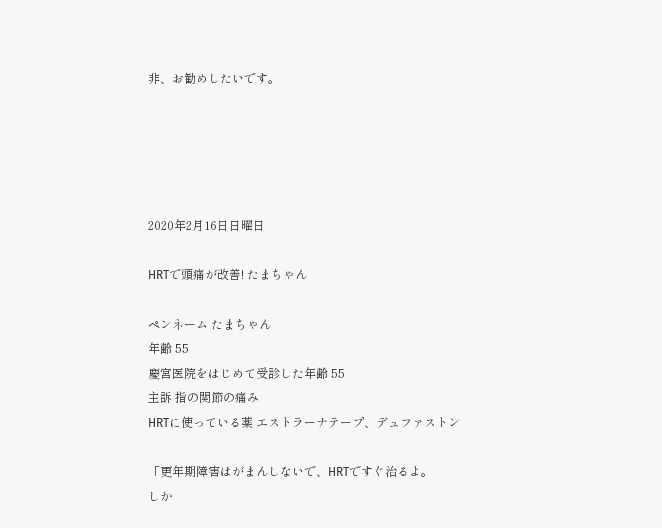非、お勧めしたいです。





2020年2月16日日曜日

HRTで頭痛が改善! たまちゃん

ペンネーム たまちゃん
年齢 55
慶宮医院をはじめて受診した年齢 55
主訴 指の関節の痛み
HRTに使っている薬 エストラーナテープ、デュファストン

「更年期障害はがまんしないで、HRTですぐ治るよ。
しか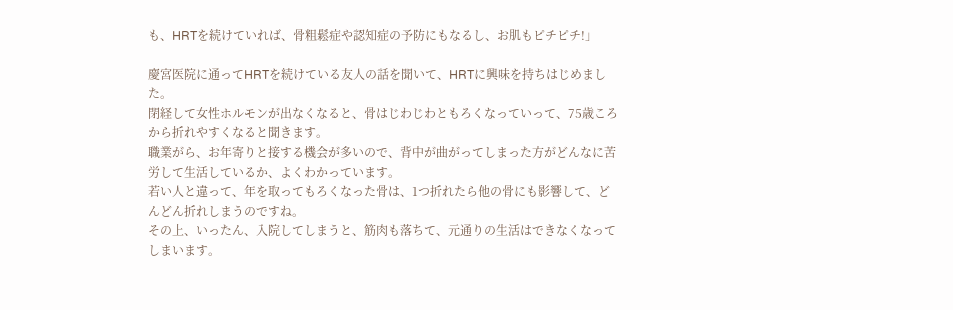も、HRTを続けていれば、骨粗鬆症や認知症の予防にもなるし、お肌もピチピチ!」

慶宮医院に通ってHRTを続けている友人の話を聞いて、HRTに興味を持ちはじめました。
閉経して女性ホルモンが出なくなると、骨はじわじわともろくなっていって、75歳ころから折れやすくなると聞きます。
職業がら、お年寄りと接する機会が多いので、背中が曲がってしまった方がどんなに苦労して生活しているか、よくわかっています。
若い人と違って、年を取ってもろくなった骨は、1つ折れたら他の骨にも影響して、どんどん折れしまうのですね。
その上、いったん、入院してしまうと、筋肉も落ちて、元通りの生活はできなくなってしまいます。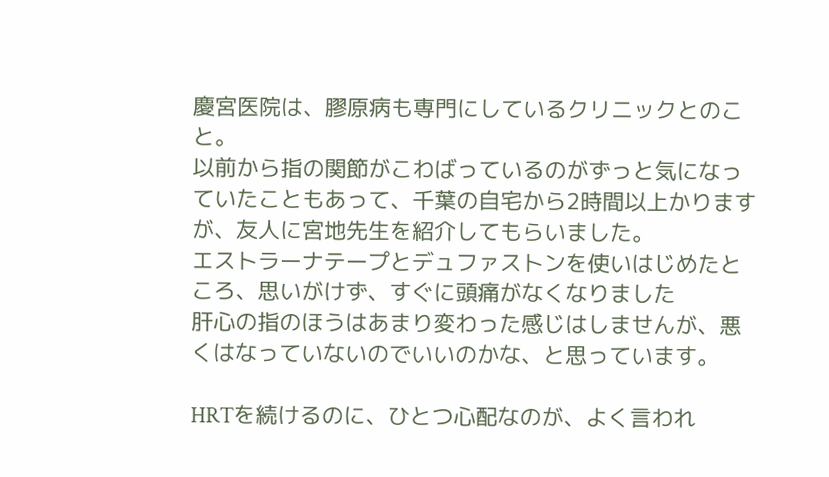慶宮医院は、膠原病も専門にしているクリニックとのこと。
以前から指の関節がこわばっているのがずっと気になっていたこともあって、千葉の自宅から2時間以上かりますが、友人に宮地先生を紹介してもらいました。
エストラーナテープとデュファストンを使いはじめたところ、思いがけず、すぐに頭痛がなくなりました
肝心の指のほうはあまり変わった感じはしませんが、悪くはなっていないのでいいのかな、と思っています。

HRTを続けるのに、ひとつ心配なのが、よく言われ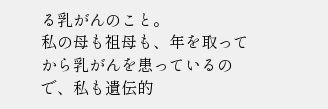る乳がんのこと。
私の母も祖母も、年を取ってから乳がんを患っているので、私も遺伝的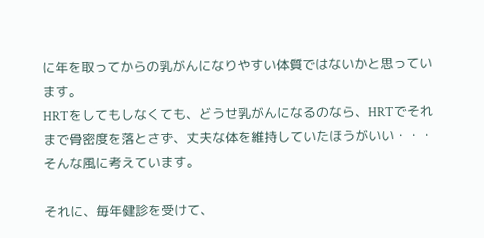に年を取ってからの乳がんになりやすい体質ではないかと思っています。
HRTをしてもしなくても、どうせ乳がんになるのなら、HRTでそれまで骨密度を落とさず、丈夫な体を維持していたほうがいい・・・そんな風に考えています。

それに、毎年健診を受けて、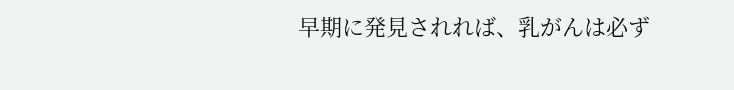早期に発見されれば、乳がんは必ず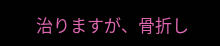治りますが、骨折し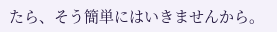たら、そう簡単にはいきませんから。